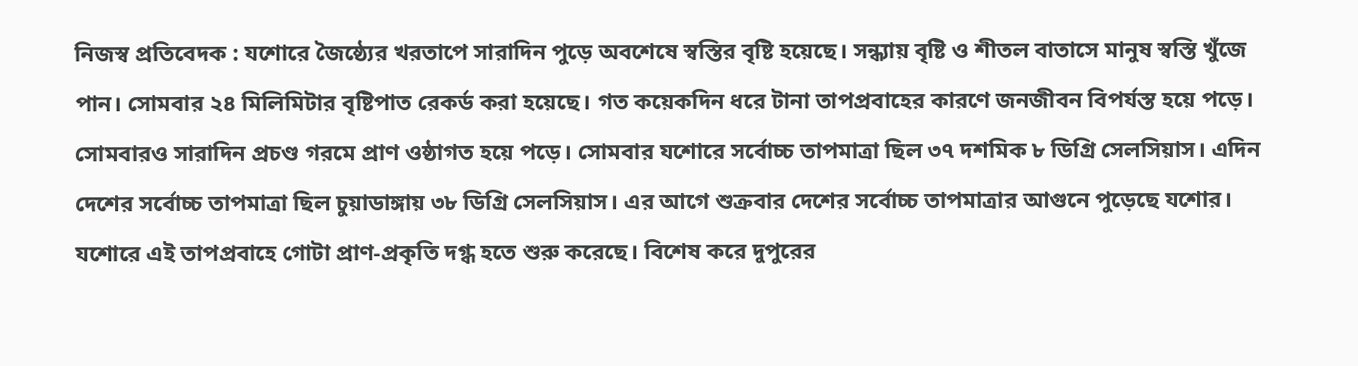নিজস্ব প্রতিবেদক : যশোরে জৈষ্ঠ্যের খরতাপে সারাদিন পুড়ে অবশেষে স্বস্তির বৃষ্টি হয়েছে। সন্ধ্যায় বৃষ্টি ও শীতল বাতাসে মানুষ স্বস্তি খুঁজে পান। সোমবার ২৪ মিলিমিটার বৃষ্টিপাত রেকর্ড করা হয়েছে। গত কয়েকদিন ধরে টানা তাপপ্রবাহের কারণে জনজীবন বিপর্যস্ত হয়ে পড়ে। সোমবারও সারাদিন প্রচণ্ড গরমে প্রাণ ওষ্ঠাগত হয়ে পড়ে। সোমবার যশোরে সর্বোচ্চ তাপমাত্রা ছিল ৩৭ দশমিক ৮ ডিগ্রি সেলসিয়াস। এদিন দেশের সর্বোচ্চ তাপমাত্রা ছিল চুয়াডাঙ্গায় ৩৮ ডিগ্রি সেলসিয়াস। এর আগে শুক্রবার দেশের সর্বোচ্চ তাপমাত্রার আগুনে পুড়েছে যশোর। যশোরে এই তাপপ্রবাহে গোটা প্রাণ-প্রকৃতি দগ্ধ হতে শুরু করেছে। বিশেষ করে দুপুরের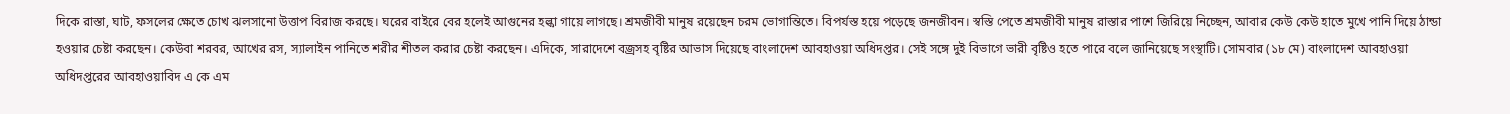দিকে রাস্তা, ঘাট, ফসলের ক্ষেতে চোখ ঝলসানো উত্তাপ বিরাজ করছে। ঘরের বাইরে বের হলেই আগুনের হল্কা গায়ে লাগছে। শ্রমজীবী মানুষ রয়েছেন চরম ভোগান্তিতে। বিপর্যস্ত হয়ে পড়েছে জনজীবন। স্বস্তি পেতে শ্রমজীবী মানুষ রাস্তার পাশে জিরিয়ে নিচ্ছেন, আবার কেউ কেউ হাতে মুখে পানি দিয়ে ঠান্ডা হওয়ার চেষ্টা করছেন। কেউবা শরবর, আখের রস, স্যালাইন পানিতে শরীর শীতল করার চেষ্টা করছেন। এদিকে, সারাদেশে বজ্রসহ বৃষ্টির আভাস দিয়েছে বাংলাদেশ আবহাওয়া অধিদপ্তর। সেই সঙ্গে দুই বিভাগে ভারী বৃষ্টিও হতে পারে বলে জানিয়েছে সংস্থাটি। সোমবার (১৮ মে) বাংলাদেশ আবহাওয়া অধিদপ্তরের আবহাওয়াবিদ এ কে এম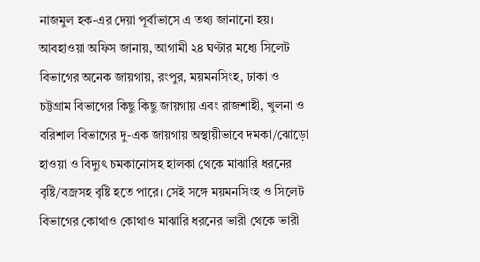নাজমুল হক-এর দেয়া পূর্বাভাসে এ তথ্য জানানো হয়। আবহাওয়া অফিস জানায়, আগামী ২৪ ঘণ্টার মধ্যে সিলেট বিভাগের অনেক জায়গায়, রংপুর, ময়মনসিংহ, ঢাকা ও চট্টগ্রাম বিভাগের কিছু কিছু জায়গায় এবং রাজশাহী, খুলনা ও বরিশাল বিভাগের দু-এক জায়গায় অস্থায়ীভাবে দমকা/ঝোড়ো হাওয়া ও বিদ্যুৎ চমকানোসহ হালকা থেকে মাঝারি ধরনের বৃষ্টি/বজ্রসহ বৃষ্টি হতে পারে। সেই সঙ্গে ময়মনসিংহ ও সিলেট বিভাগের কোথাও কোথাও মাঝারি ধরনের ভারী থেকে ভারী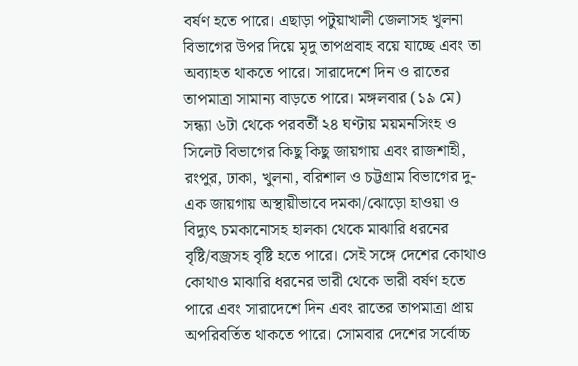বর্ষণ হতে পারে। এছাড়া পটুয়াখালী জেলাসহ খুলনা বিভাগের উপর দিয়ে মৃদু তাপপ্রবাহ বয়ে যাচ্ছে এবং তা অব্যাহত থাকতে পারে। সারাদেশে দিন ও রাতের তাপমাত্রা সামান্য বাড়তে পারে। মঙ্গলবার (১৯ মে) সন্ধ্যা ৬টা থেকে পরবর্তী ২৪ ঘণ্টায় ময়মনসিংহ ও সিলেট বিভাগের কিছু কিছু জায়গায় এবং রাজশাহী, রংপুর, ঢাকা, খুলনা, বরিশাল ও চট্টগ্রাম বিভাগের দু-এক জায়গায় অস্থায়ীভাবে দমকা/ঝোড়ো হাওয়া ও বিদ্যুৎ চমকানোসহ হালকা থেকে মাঝারি ধরনের বৃষ্টি/বজ্রসহ বৃষ্টি হতে পারে। সেই সঙ্গে দেশের কোথাও কোথাও মাঝারি ধরনের ভারী থেকে ভারী বর্ষণ হতে পারে এবং সারাদেশে দিন এবং রাতের তাপমাত্রা প্রায় অপরিবর্তিত থাকতে পারে। সোমবার দেশের সর্বোচ্চ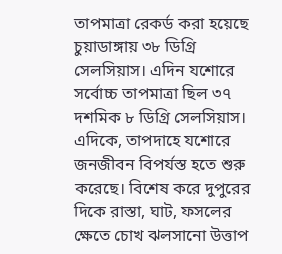তাপমাত্রা রেকর্ড করা হয়েছে চুয়াডাঙ্গায় ৩৮ ডিগ্রি সেলসিয়াস। এদিন যশোরে সর্বোচ্চ তাপমাত্রা ছিল ৩৭ দশমিক ৮ ডিগ্রি সেলসিয়াস। এদিকে, তাপদাহে যশোরে জনজীবন বিপর্যস্ত হতে শুরু করেছে। বিশেষ করে দুপুরের দিকে রাস্তা, ঘাট, ফসলের ক্ষেতে চোখ ঝলসানো উত্তাপ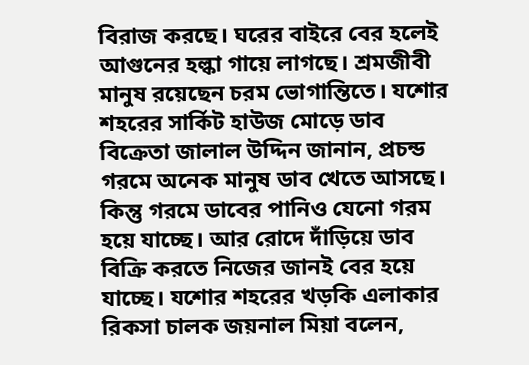বিরাজ করছে। ঘরের বাইরে বের হলেই আগুনের হল্কা গায়ে লাগছে। শ্রমজীবী মানুষ রয়েছেন চরম ভোগান্তিতে। যশোর শহরের সার্কিট হাউজ মোড়ে ডাব বিক্রেতা জালাল উদ্দিন জানান, প্রচন্ড গরমে অনেক মানুষ ডাব খেতে আসছে। কিন্তু গরমে ডাবের পানিও যেনো গরম হয়ে যাচ্ছে। আর রোদে দাঁড়িয়ে ডাব বিক্রি করতে নিজের জানই বের হয়ে যাচ্ছে। যশোর শহরের খড়কি এলাকার রিকসা চালক জয়নাল মিয়া বলেন,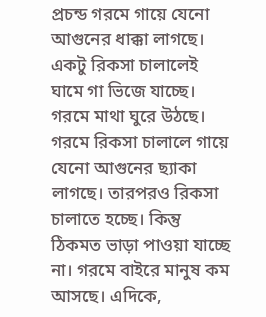প্রচন্ড গরমে গায়ে যেনো আগুনের ধাক্কা লাগছে। একটু রিকসা চালালেই ঘামে গা ভিজে যাচ্ছে। গরমে মাথা ঘুরে উঠছে। গরমে রিকসা চালালে গায়ে যেনো আগুনের ছ্যাকা লাগছে। তারপরও রিকসা চালাতে হচ্ছে। কিন্তু ঠিকমত ভাড়া পাওয়া যাচ্ছে না। গরমে বাইরে মানুষ কম আসছে। এদিকে,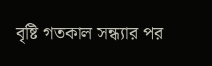বৃষ্টি গতকাল সন্ধ্যার পর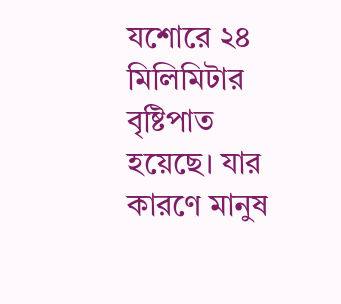যশোরে ২৪ মিলিমিটার বৃষ্টিপাত হয়েছে। যার কারণে মানুষ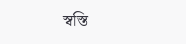স্বস্তি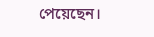পেয়েছেন।